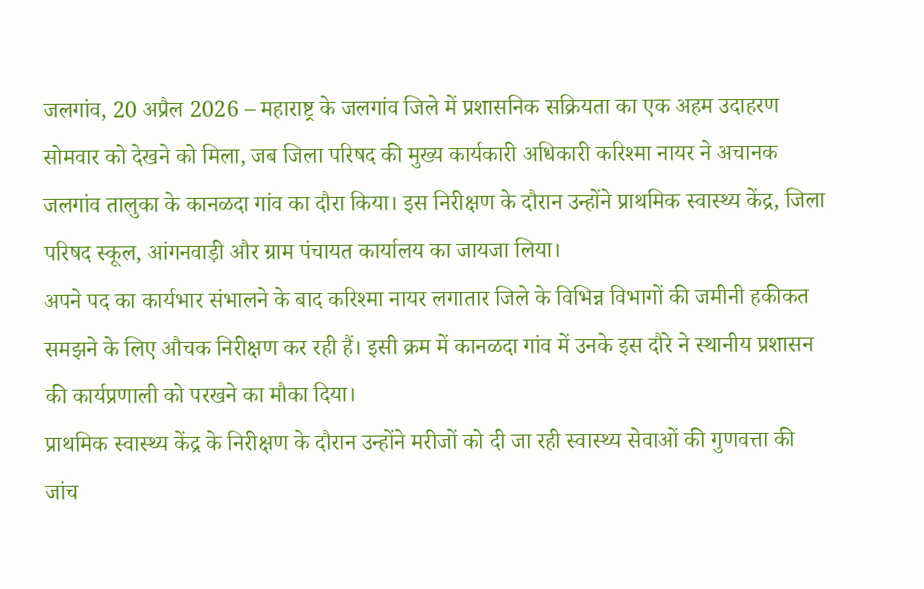जलगांव, 20 अप्रैल 2026 – महाराष्ट्र के जलगांव जिले में प्रशासनिक सक्रियता का एक अहम उदाहरण सोमवार को देखने को मिला, जब जिला परिषद की मुख्य कार्यकारी अधिकारी करिश्मा नायर ने अचानक जलगांव तालुका के कानळदा गांव का दौरा किया। इस निरीक्षण के दौरान उन्होंने प्राथमिक स्वास्थ्य केंद्र, जिला परिषद स्कूल, आंगनवाड़ी और ग्राम पंचायत कार्यालय का जायजा लिया।
अपने पद का कार्यभार संभालने के बाद करिश्मा नायर लगातार जिले के विभिन्न विभागों की जमीनी हकीकत समझने के लिए औचक निरीक्षण कर रही हैं। इसी क्रम में कानळदा गांव में उनके इस दौरे ने स्थानीय प्रशासन की कार्यप्रणाली को परखने का मौका दिया।
प्राथमिक स्वास्थ्य केंद्र के निरीक्षण के दौरान उन्होंने मरीजों को दी जा रही स्वास्थ्य सेवाओं की गुणवत्ता की जांच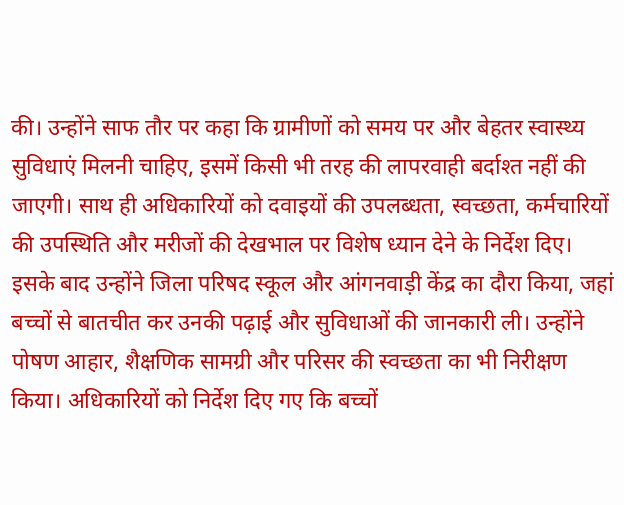की। उन्होंने साफ तौर पर कहा कि ग्रामीणों को समय पर और बेहतर स्वास्थ्य सुविधाएं मिलनी चाहिए, इसमें किसी भी तरह की लापरवाही बर्दाश्त नहीं की जाएगी। साथ ही अधिकारियों को दवाइयों की उपलब्धता, स्वच्छता, कर्मचारियों की उपस्थिति और मरीजों की देखभाल पर विशेष ध्यान देने के निर्देश दिए।
इसके बाद उन्होंने जिला परिषद स्कूल और आंगनवाड़ी केंद्र का दौरा किया, जहां बच्चों से बातचीत कर उनकी पढ़ाई और सुविधाओं की जानकारी ली। उन्होंने पोषण आहार, शैक्षणिक सामग्री और परिसर की स्वच्छता का भी निरीक्षण किया। अधिकारियों को निर्देश दिए गए कि बच्चों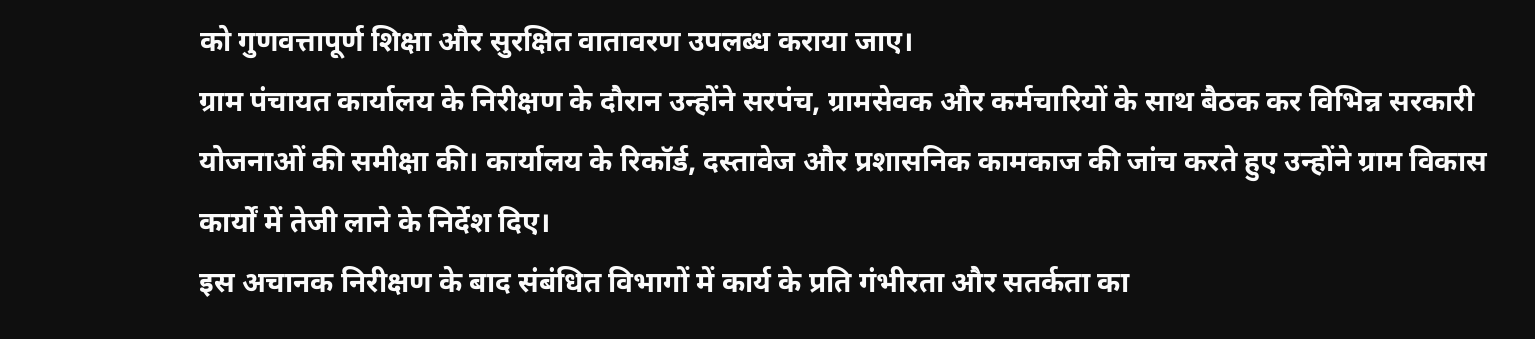को गुणवत्तापूर्ण शिक्षा और सुरक्षित वातावरण उपलब्ध कराया जाए।
ग्राम पंचायत कार्यालय के निरीक्षण के दौरान उन्होंने सरपंच, ग्रामसेवक और कर्मचारियों के साथ बैठक कर विभिन्न सरकारी योजनाओं की समीक्षा की। कार्यालय के रिकॉर्ड, दस्तावेज और प्रशासनिक कामकाज की जांच करते हुए उन्होंने ग्राम विकास कार्यों में तेजी लाने के निर्देश दिए।
इस अचानक निरीक्षण के बाद संबंधित विभागों में कार्य के प्रति गंभीरता और सतर्कता का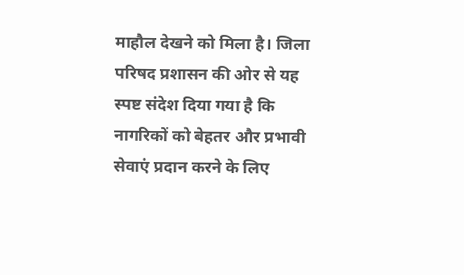माहौल देखने को मिला है। जिला परिषद प्रशासन की ओर से यह स्पष्ट संदेश दिया गया है कि नागरिकों को बेहतर और प्रभावी सेवाएं प्रदान करने के लिए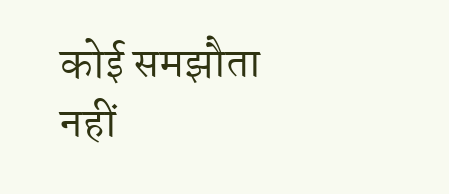कोई समझौता नहीं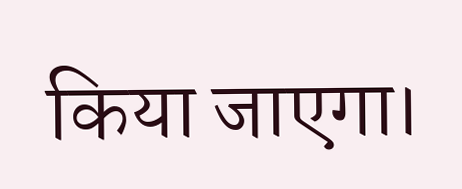किया जाएगा।